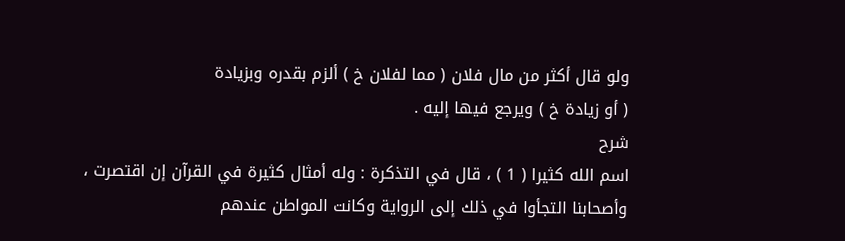ولو قال أكثر من مال فلان ( مما لفلان خ ) ألزم بقدره وبزيادة
( أو زيادة خ ) ويرجع فيها إليه .
شرح
اسم الله كثيرا ( 1 ) ، قال في التذكرة : وله أمثال كثيرة في القرآن إن اقتصرت ،
وأصحابنا التجأوا في ذلك إلى الرواية وكانت المواطن عندهم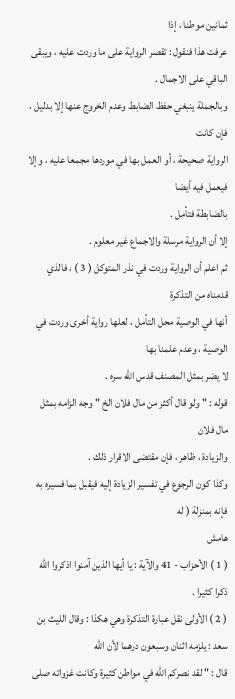ثمانين موطنا ، إذا
عرفت هذا فنقول : تقصر الرواية على ما وردت عليه ، ويبقى الباقي على الاجمال .
وبالجملة ينبغي حفظ الضابط وعدم الخروج عنها إلا بدليل ، فإن كانت
الرواية صحيحة ، أو العمل بها في موردها مجمعا عليه ، وإلا فيعمل فيه أيضا
بالضابطة فتأمل .
إلا أن الرواية مرسلة والاجماع غير معلوم .
ثم اعلم أن الرواية وردت في نذر المتوكل ( 3 ) ، فالذي قدمناه من التذكرة
أنها في الوصية محل التأمل ، لعلها رواية أخرى وردت في الوصية ، وعدم علمنا بها
لا يضر بمثل المصنف قدس الله سره .
قوله : " ولو قال أكثر من مال فلان الخ " وجه الزامه بمثل مال فلان
والزيادة ، ظاهر ، فإن مقتضى الاقرار ذلك .
وكذا كون الرجوع في تفسير الزيادة إليه فيقبل بما فسيره به فإنه بمنزلة ( له
هامش
( 1 ) الأحزاب - 41 والآية : يا أيها الذين آمنوا اذكروا الله ذكرا كثيرا .
( 2 ) الأولى نقل عبارة التذكرة وهي هكذا : وقال الليث بن سعد : يلزمه اثنان وسبعون درهما لأن الله
قال : " لقد نصركم الله في مواطن كثيرة وكانت غزواته صلى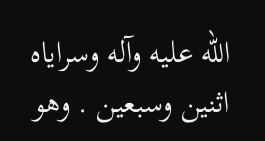الله عليه وآله وسراياه اثنين وسبعين . وهو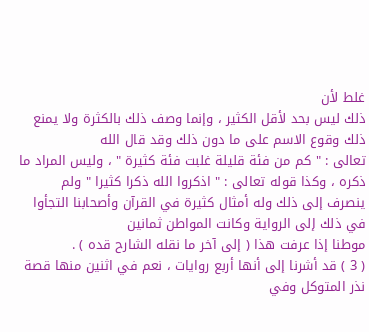غلط لأن
ذلك ليس بحد لأقل الكثير ، وإنما وصف ذلك بالكثرة ولا يمنع ذلك وقوع الاسم على ما دون ذلك وقد قال الله
تعالى : " كم من فئة قليلة غلبت فئة كثيرة " ، وليس المراد ما ذكره ، وكذا قوله تعالى : " اذكروا الله ذكرا كثيرا " ولم
ينصرف إلى ذلك وله أمثال كثيرة في القرآن وأصحابنا التجأوا في ذلك إلى الرواية وكانت المواطن ثمانين
موطنا إذا عرفت هذا ( إلى آخر ما نقله الشارح قده ) .
( 3 ) قد أشرنا إلى أنها أربع روايات ، نعم في اثنين منها قصة نذر المتوكل وفي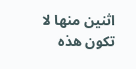اثنين منها لا تكون هذه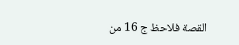القصة فلاحظ ج 16 من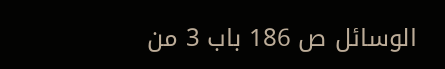الوسائل ص 186 باب 3 من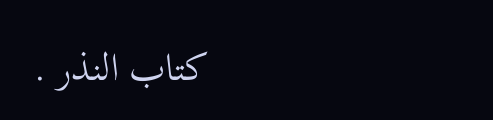كتاب النذر .